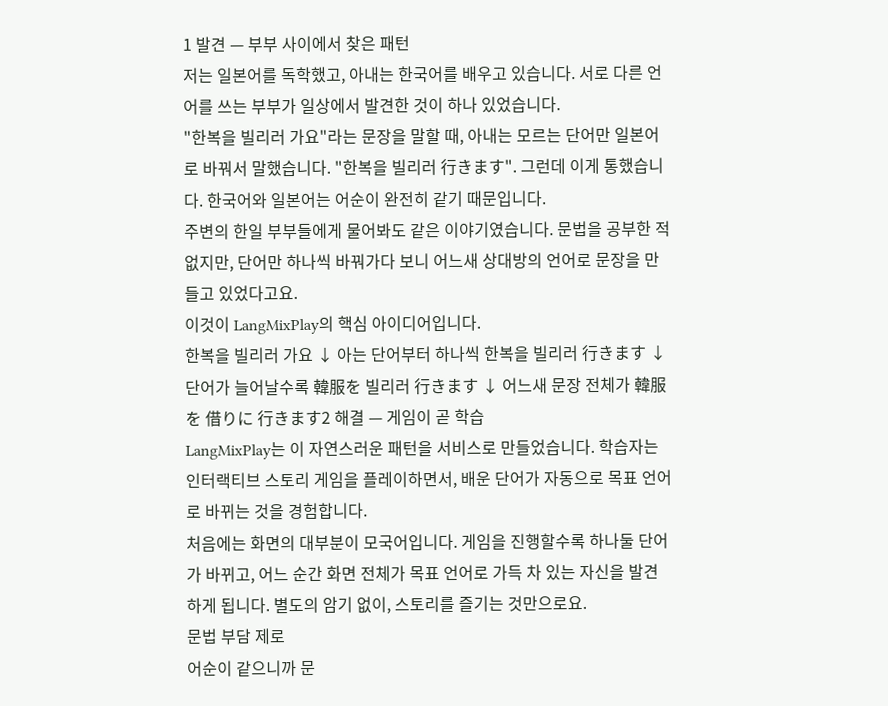1 발견 — 부부 사이에서 찾은 패턴
저는 일본어를 독학했고, 아내는 한국어를 배우고 있습니다. 서로 다른 언어를 쓰는 부부가 일상에서 발견한 것이 하나 있었습니다.
"한복을 빌리러 가요"라는 문장을 말할 때, 아내는 모르는 단어만 일본어로 바꿔서 말했습니다. "한복을 빌리러 行きます". 그런데 이게 통했습니다. 한국어와 일본어는 어순이 완전히 같기 때문입니다.
주변의 한일 부부들에게 물어봐도 같은 이야기였습니다. 문법을 공부한 적 없지만, 단어만 하나씩 바꿔가다 보니 어느새 상대방의 언어로 문장을 만들고 있었다고요.
이것이 LangMixPlay의 핵심 아이디어입니다.
한복을 빌리러 가요 ↓ 아는 단어부터 하나씩 한복을 빌리러 行きます ↓ 단어가 늘어날수록 韓服を 빌리러 行きます ↓ 어느새 문장 전체가 韓服を 借りに 行きます2 해결 — 게임이 곧 학습
LangMixPlay는 이 자연스러운 패턴을 서비스로 만들었습니다. 학습자는 인터랙티브 스토리 게임을 플레이하면서, 배운 단어가 자동으로 목표 언어로 바뀌는 것을 경험합니다.
처음에는 화면의 대부분이 모국어입니다. 게임을 진행할수록 하나둘 단어가 바뀌고, 어느 순간 화면 전체가 목표 언어로 가득 차 있는 자신을 발견하게 됩니다. 별도의 암기 없이, 스토리를 즐기는 것만으로요.
문법 부담 제로
어순이 같으니까 문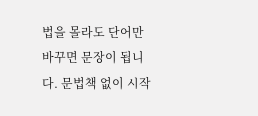법을 몰라도 단어만 바꾸면 문장이 됩니다. 문법책 없이 시작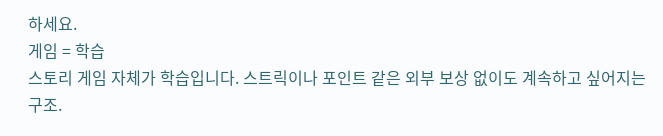하세요.
게임 = 학습
스토리 게임 자체가 학습입니다. 스트릭이나 포인트 같은 외부 보상 없이도 계속하고 싶어지는 구조.